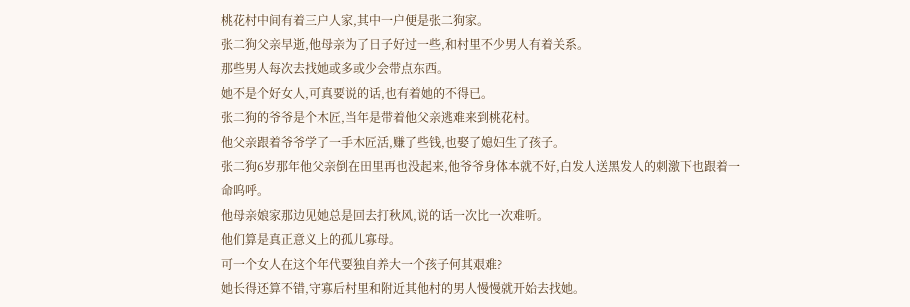桃花村中间有着三户人家,其中一户便是张二狗家。
张二狗父亲早逝,他母亲为了日子好过一些,和村里不少男人有着关系。
那些男人每次去找她或多或少会带点东西。
她不是个好女人,可真要说的话,也有着她的不得已。
张二狗的爷爷是个木匠,当年是带着他父亲逃难来到桃花村。
他父亲跟着爷爷学了一手木匠活,赚了些钱,也娶了媳妇生了孩子。
张二狗6岁那年他父亲倒在田里再也没起来,他爷爷身体本就不好,白发人送黑发人的刺激下也跟着一命呜呼。
他母亲娘家那边见她总是回去打秋风,说的话一次比一次难听。
他们算是真正意义上的孤儿寡母。
可一个女人在这个年代要独自养大一个孩子何其艰难?
她长得还算不错,守寡后村里和附近其他村的男人慢慢就开始去找她。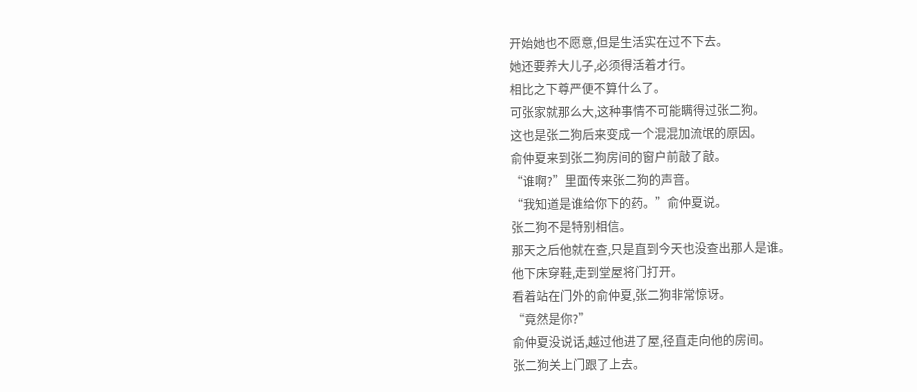开始她也不愿意,但是生活实在过不下去。
她还要养大儿子,必须得活着才行。
相比之下尊严便不算什么了。
可张家就那么大,这种事情不可能瞒得过张二狗。
这也是张二狗后来变成一个混混加流氓的原因。
俞仲夏来到张二狗房间的窗户前敲了敲。
“谁啊?”里面传来张二狗的声音。
“我知道是谁给你下的药。”俞仲夏说。
张二狗不是特别相信。
那天之后他就在查,只是直到今天也没查出那人是谁。
他下床穿鞋,走到堂屋将门打开。
看着站在门外的俞仲夏,张二狗非常惊讶。
“竟然是你?”
俞仲夏没说话,越过他进了屋,径直走向他的房间。
张二狗关上门跟了上去。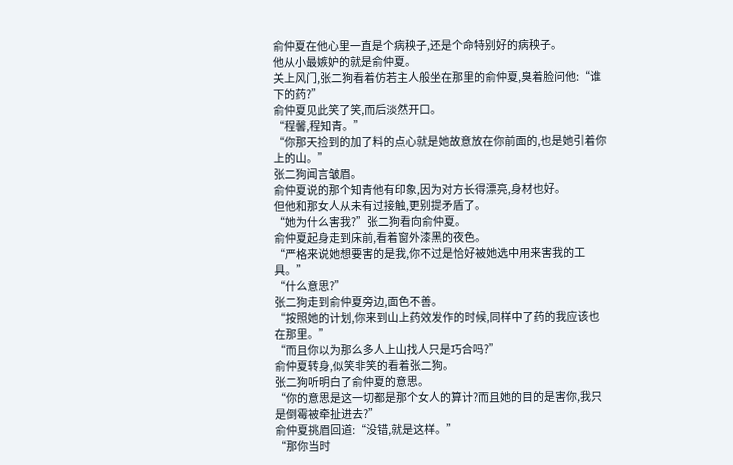俞仲夏在他心里一直是个病秧子,还是个命特别好的病秧子。
他从小最嫉妒的就是俞仲夏。
关上风门,张二狗看着仿若主人般坐在那里的俞仲夏,臭着脸问他:“谁下的药?”
俞仲夏见此笑了笑,而后淡然开口。
“程馨,程知青。”
“你那天捡到的加了料的点心就是她故意放在你前面的,也是她引着你上的山。”
张二狗闻言皱眉。
俞仲夏说的那个知青他有印象,因为对方长得漂亮,身材也好。
但他和那女人从未有过接触,更别提矛盾了。
“她为什么害我?”张二狗看向俞仲夏。
俞仲夏起身走到床前,看着窗外漆黑的夜色。
“严格来说她想要害的是我,你不过是恰好被她选中用来害我的工具。”
“什么意思?”
张二狗走到俞仲夏旁边,面色不善。
“按照她的计划,你来到山上药效发作的时候,同样中了药的我应该也在那里。”
“而且你以为那么多人上山找人只是巧合吗?”
俞仲夏转身,似笑非笑的看着张二狗。
张二狗听明白了俞仲夏的意思。
“你的意思是这一切都是那个女人的算计?而且她的目的是害你,我只是倒霉被牵扯进去?”
俞仲夏挑眉回道:“没错,就是这样。”
“那你当时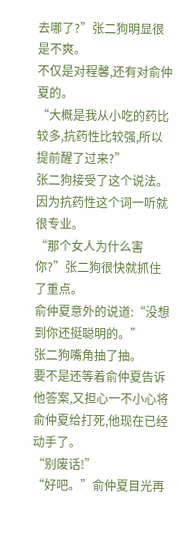去哪了?”张二狗明显很是不爽。
不仅是对程馨,还有对俞仲夏的。
“大概是我从小吃的药比较多,抗药性比较强,所以提前醒了过来?”
张二狗接受了这个说法。
因为抗药性这个词一听就很专业。
“那个女人为什么害你?”张二狗很快就抓住了重点。
俞仲夏意外的说道:“没想到你还挺聪明的。”
张二狗嘴角抽了抽。
要不是还等着俞仲夏告诉他答案,又担心一不小心将俞仲夏给打死,他现在已经动手了。
“别废话!”
“好吧。”俞仲夏目光再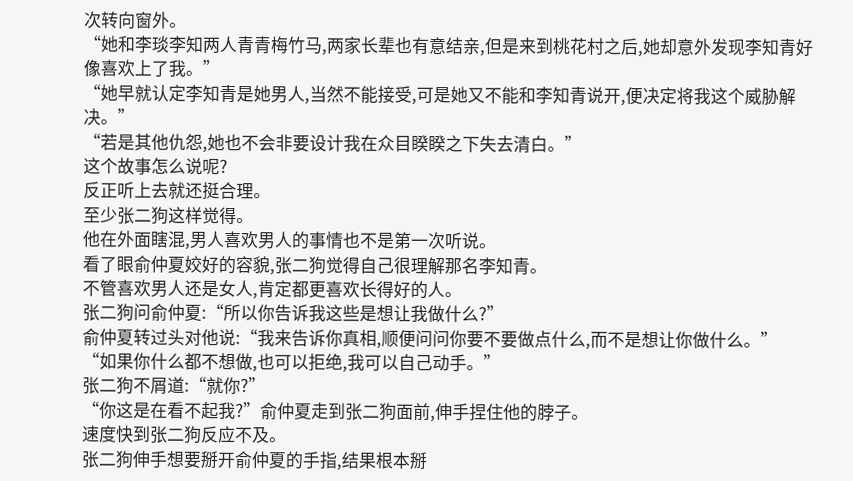次转向窗外。
“她和李琰李知两人青青梅竹马,两家长辈也有意结亲,但是来到桃花村之后,她却意外发现李知青好像喜欢上了我。”
“她早就认定李知青是她男人,当然不能接受,可是她又不能和李知青说开,便决定将我这个威胁解决。”
“若是其他仇怨,她也不会非要设计我在众目睽睽之下失去清白。”
这个故事怎么说呢?
反正听上去就还挺合理。
至少张二狗这样觉得。
他在外面瞎混,男人喜欢男人的事情也不是第一次听说。
看了眼俞仲夏姣好的容貌,张二狗觉得自己很理解那名李知青。
不管喜欢男人还是女人,肯定都更喜欢长得好的人。
张二狗问俞仲夏:“所以你告诉我这些是想让我做什么?”
俞仲夏转过头对他说:“我来告诉你真相,顺便问问你要不要做点什么,而不是想让你做什么。”
“如果你什么都不想做,也可以拒绝,我可以自己动手。”
张二狗不屑道:“就你?”
“你这是在看不起我?”俞仲夏走到张二狗面前,伸手捏住他的脖子。
速度快到张二狗反应不及。
张二狗伸手想要掰开俞仲夏的手指,结果根本掰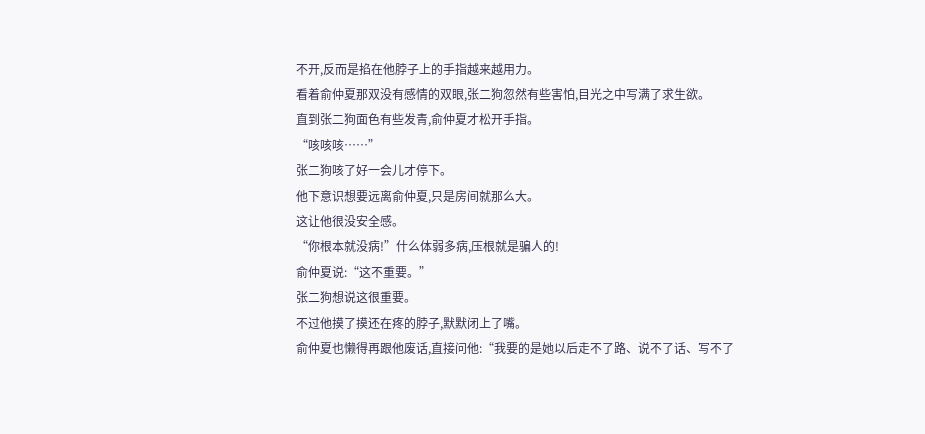不开,反而是掐在他脖子上的手指越来越用力。
看着俞仲夏那双没有感情的双眼,张二狗忽然有些害怕,目光之中写满了求生欲。
直到张二狗面色有些发青,俞仲夏才松开手指。
“咳咳咳……”
张二狗咳了好一会儿才停下。
他下意识想要远离俞仲夏,只是房间就那么大。
这让他很没安全感。
“你根本就没病!”什么体弱多病,压根就是骗人的!
俞仲夏说:“这不重要。”
张二狗想说这很重要。
不过他摸了摸还在疼的脖子,默默闭上了嘴。
俞仲夏也懒得再跟他废话,直接问他:“我要的是她以后走不了路、说不了话、写不了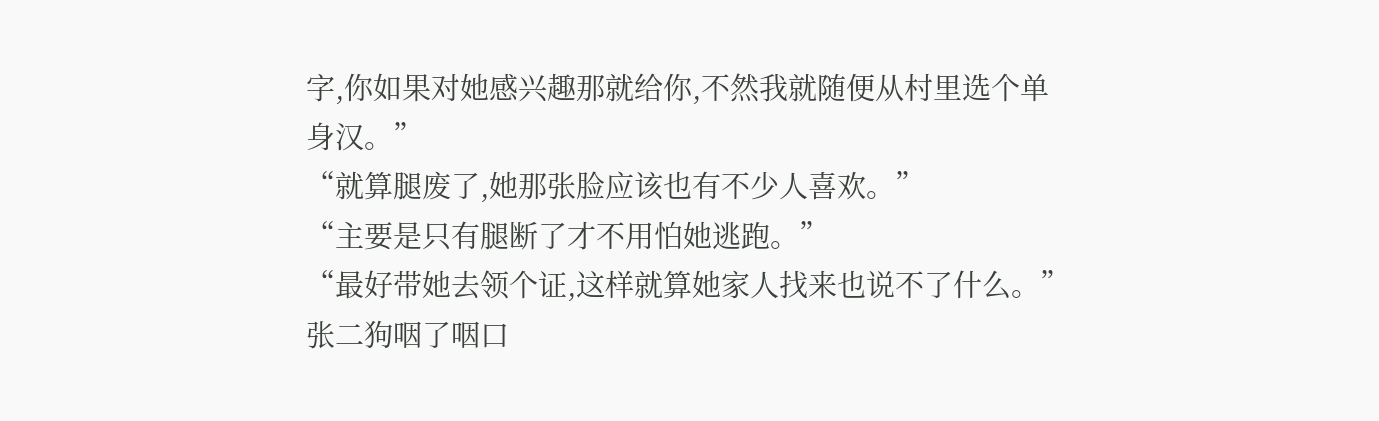字,你如果对她感兴趣那就给你,不然我就随便从村里选个单身汉。”
“就算腿废了,她那张脸应该也有不少人喜欢。”
“主要是只有腿断了才不用怕她逃跑。”
“最好带她去领个证,这样就算她家人找来也说不了什么。”
张二狗咽了咽口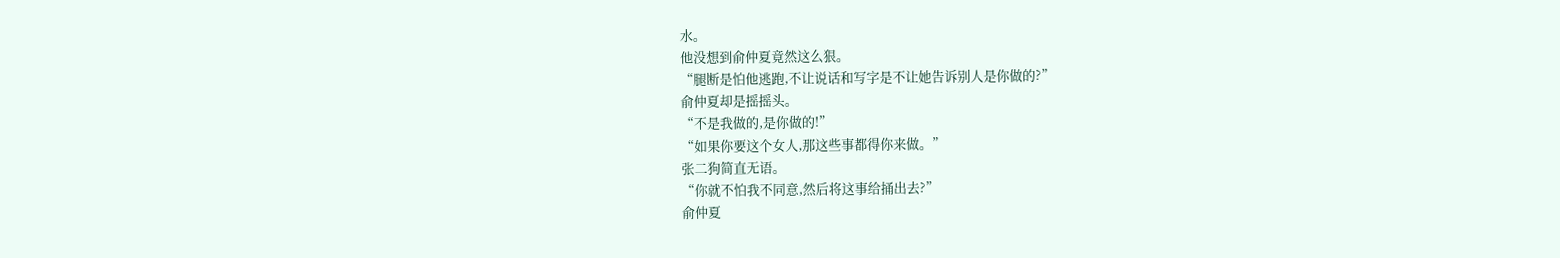水。
他没想到俞仲夏竟然这么狠。
“腿断是怕他逃跑,不让说话和写字是不让她告诉别人是你做的?”
俞仲夏却是摇摇头。
“不是我做的,是你做的!”
“如果你要这个女人,那这些事都得你来做。”
张二狗简直无语。
“你就不怕我不同意,然后将这事给捅出去?”
俞仲夏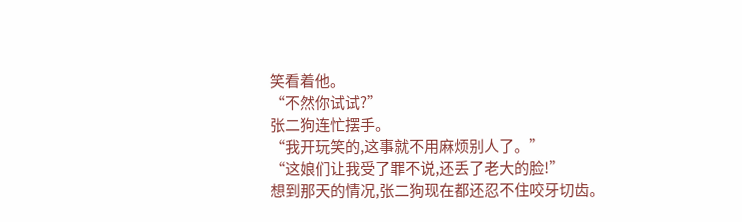笑看着他。
“不然你试试?”
张二狗连忙摆手。
“我开玩笑的,这事就不用麻烦别人了。”
“这娘们让我受了罪不说,还丢了老大的脸!”
想到那天的情况,张二狗现在都还忍不住咬牙切齿。